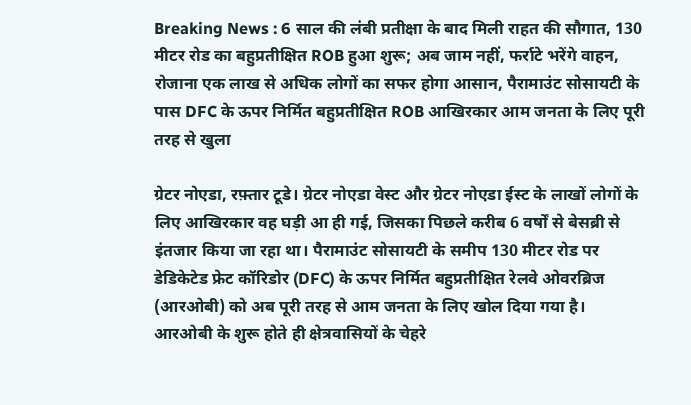Breaking News : 6 साल की लंबी प्रतीक्षा के बाद मिली राहत की सौगात, 130 मीटर रोड का बहुप्रतीक्षित ROB हुआ शुरू; अब जाम नहीं, फर्राटे भरेंगे वाहन, रोजाना एक लाख से अधिक लोगों का सफर होगा आसान, पैरामाउंट सोसायटी के पास DFC के ऊपर निर्मित बहुप्रतीक्षित ROB आखिरकार आम जनता के लिए पूरी तरह से खुला

ग्रेटर नोएडा, रफ़्तार टूडे। ग्रेटर नोएडा वेस्ट और ग्रेटर नोएडा ईस्ट के लाखों लोगों के लिए आखिरकार वह घड़ी आ ही गई, जिसका पिछले करीब 6 वर्षों से बेसब्री से इंतजार किया जा रहा था। पैरामाउंट सोसायटी के समीप 130 मीटर रोड पर डेडिकेटेड फ्रेट कॉरिडोर (DFC) के ऊपर निर्मित बहुप्रतीक्षित रेलवे ओवरब्रिज (आरओबी) को अब पूरी तरह से आम जनता के लिए खोल दिया गया है। आरओबी के शुरू होते ही क्षेत्रवासियों के चेहरे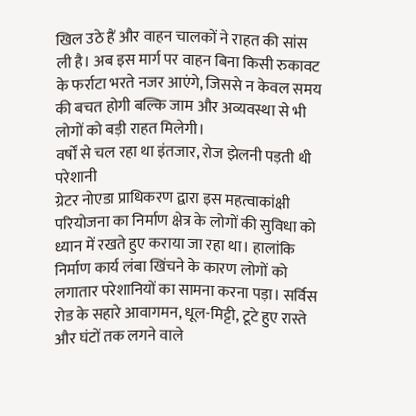खिल उठे हैं और वाहन चालकों ने राहत की सांस ली है। अब इस मार्ग पर वाहन बिना किसी रुकावट के फर्राटा भरते नजर आएंगे, जिससे न केवल समय की बचत होगी बल्कि जाम और अव्यवस्था से भी लोगों को बड़ी राहत मिलेगी।
वर्षों से चल रहा था इंतजार, रोज झेलनी पड़ती थी परेशानी
ग्रेटर नोएडा प्राधिकरण द्वारा इस महत्वाकांक्षी परियोजना का निर्माण क्षेत्र के लोगों की सुविधा को ध्यान में रखते हुए कराया जा रहा था। हालांकि निर्माण कार्य लंबा खिंचने के कारण लोगों को लगातार परेशानियों का सामना करना पड़ा। सर्विस रोड के सहारे आवागमन, धूल-मिट्टी, टूटे हुए रास्ते और घंटों तक लगने वाले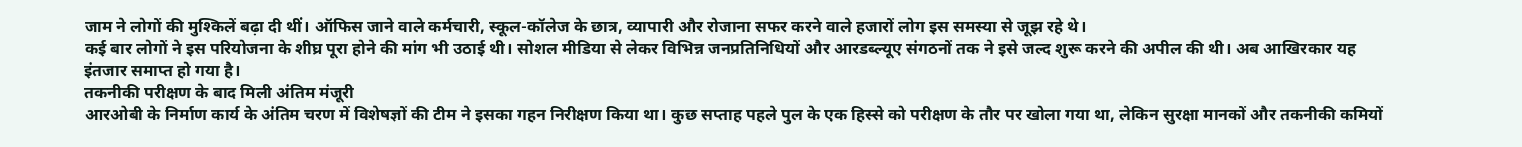जाम ने लोगों की मुश्किलें बढ़ा दी थीं। ऑफिस जाने वाले कर्मचारी, स्कूल-कॉलेज के छात्र, व्यापारी और रोजाना सफर करने वाले हजारों लोग इस समस्या से जूझ रहे थे।
कई बार लोगों ने इस परियोजना के शीघ्र पूरा होने की मांग भी उठाई थी। सोशल मीडिया से लेकर विभिन्न जनप्रतिनिधियों और आरडब्ल्यूए संगठनों तक ने इसे जल्द शुरू करने की अपील की थी। अब आखिरकार यह इंतजार समाप्त हो गया है।
तकनीकी परीक्षण के बाद मिली अंतिम मंजूरी
आरओबी के निर्माण कार्य के अंतिम चरण में विशेषज्ञों की टीम ने इसका गहन निरीक्षण किया था। कुछ सप्ताह पहले पुल के एक हिस्से को परीक्षण के तौर पर खोला गया था, लेकिन सुरक्षा मानकों और तकनीकी कमियों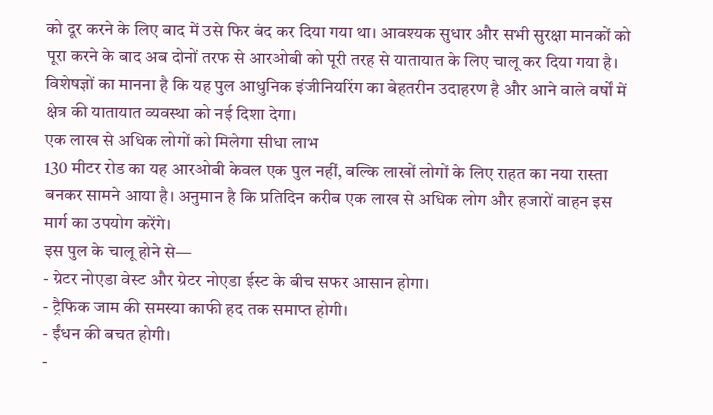को दूर करने के लिए बाद में उसे फिर बंद कर दिया गया था। आवश्यक सुधार और सभी सुरक्षा मानकों को पूरा करने के बाद अब दोनों तरफ से आरओबी को पूरी तरह से यातायात के लिए चालू कर दिया गया है।
विशेषज्ञों का मानना है कि यह पुल आधुनिक इंजीनियरिंग का बेहतरीन उदाहरण है और आने वाले वर्षों में क्षेत्र की यातायात व्यवस्था को नई दिशा देगा।
एक लाख से अधिक लोगों को मिलेगा सीधा लाभ
130 मीटर रोड का यह आरओबी केवल एक पुल नहीं, बल्कि लाखों लोगों के लिए राहत का नया रास्ता बनकर सामने आया है। अनुमान है कि प्रतिदिन करीब एक लाख से अधिक लोग और हजारों वाहन इस मार्ग का उपयोग करेंगे।
इस पुल के चालू होने से—
- ग्रेटर नोएडा वेस्ट और ग्रेटर नोएडा ईस्ट के बीच सफर आसान होगा।
- ट्रैफिक जाम की समस्या काफी हद तक समाप्त होगी।
- ईंधन की बचत होगी।
-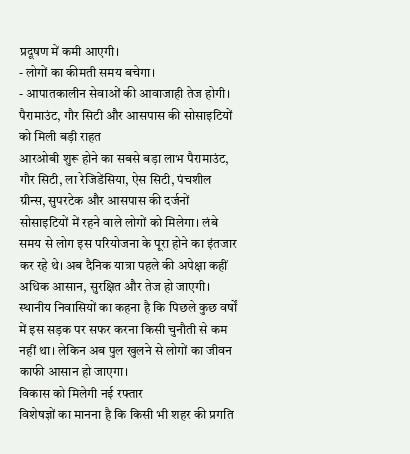प्रदूषण में कमी आएगी।
- लोगों का कीमती समय बचेगा।
- आपातकालीन सेवाओं की आवाजाही तेज होगी।
पैरामाउंट, गौर सिटी और आसपास की सोसाइटियों को मिली बड़ी राहत
आरओबी शुरू होने का सबसे बड़ा लाभ पैरामाउंट, गौर सिटी, ला रेजिडेंसिया, ऐस सिटी, पंचशील ग्रीन्स, सुपरटेक और आसपास की दर्जनों सोसाइटियों में रहने वाले लोगों को मिलेगा। लंबे समय से लोग इस परियोजना के पूरा होने का इंतजार कर रहे थे। अब दैनिक यात्रा पहले की अपेक्षा कहीं अधिक आसान, सुरक्षित और तेज हो जाएगी।
स्थानीय निवासियों का कहना है कि पिछले कुछ वर्षों में इस सड़क पर सफर करना किसी चुनौती से कम नहीं था। लेकिन अब पुल खुलने से लोगों का जीवन काफी आसान हो जाएगा।
विकास को मिलेगी नई रफ्तार
विशेषज्ञों का मानना है कि किसी भी शहर की प्रगति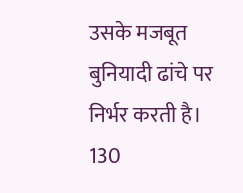उसके मजबूत बुनियादी ढांचे पर निर्भर करती है। 130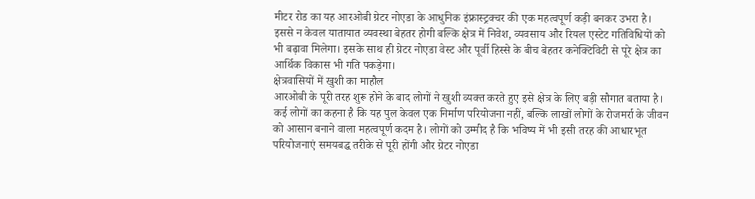मीटर रोड का यह आरओबी ग्रेटर नोएडा के आधुनिक इंफ्रास्ट्रक्चर की एक महत्वपूर्ण कड़ी बनकर उभरा है। इससे न केवल यातायात व्यवस्था बेहतर होगी बल्कि क्षेत्र में निवेश, व्यवसाय और रियल एस्टेट गतिविधियों को भी बढ़ावा मिलेगा। इसके साथ ही ग्रेटर नोएडा वेस्ट और पूर्वी हिस्से के बीच बेहतर कनेक्टिविटी से पूरे क्षेत्र का आर्थिक विकास भी गति पकड़ेगा।
क्षेत्रवासियों में खुशी का माहौल
आरओबी के पूरी तरह शुरू होने के बाद लोगों ने खुशी व्यक्त करते हुए इसे क्षेत्र के लिए बड़ी सौगात बताया है। कई लोगों का कहना है कि यह पुल केवल एक निर्माण परियोजना नहीं, बल्कि लाखों लोगों के रोजमर्रा के जीवन को आसान बनाने वाला महत्वपूर्ण कदम है। लोगों को उम्मीद है कि भविष्य में भी इसी तरह की आधारभूत परियोजनाएं समयबद्ध तरीके से पूरी होंगी और ग्रेटर नोएडा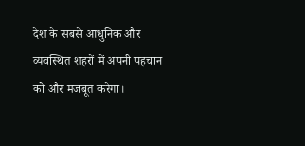देश के सबसे आधुनिक और व्यवस्थित शहरों में अपनी पहचान को और मजबूत करेगा।